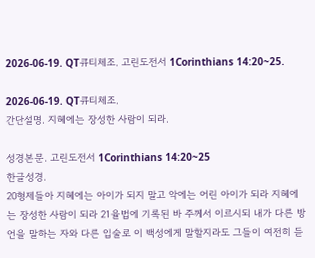2026-06-19. QT큐티체조. 고린도전서 1Corinthians 14:20~25.

2026-06-19. QT큐티체조.
간단설명. 지혜에는 장성한 사람이 되라.

성경본문. 고린도전서 1Corinthians 14:20~25
한글성경.
20형제들아 지혜에는 아이가 되지 말고 악에는 어린 아이가 되라 지혜에는 장성한 사람이 되라 21율법에 기록된 바 주께서 이르시되 내가 다른 방언을 말하는 자와 다른 입술로 이 백성에게 말할지라도 그들이 여전히 듣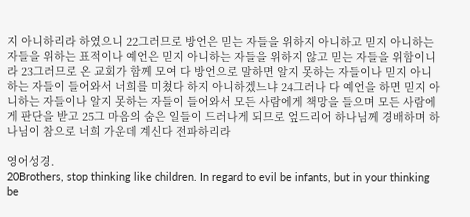지 아니하리라 하였으니 22그러므로 방언은 믿는 자들을 위하지 아니하고 믿지 아니하는 자들을 위하는 표적이나 예언은 믿지 아니하는 자들을 위하지 않고 믿는 자들을 위함이니라 23그러므로 온 교회가 함께 모여 다 방언으로 말하면 알지 못하는 자들이나 믿지 아니하는 자들이 들어와서 너희를 미쳤다 하지 아니하겠느냐 24그러나 다 예언을 하면 믿지 아니하는 자들이나 알지 못하는 자들이 들어와서 모든 사람에게 책망을 들으며 모든 사람에게 판단을 받고 25그 마음의 숨은 일들이 드러나게 되므로 엎드리어 하나님께 경배하며 하나님이 참으로 너희 가운데 계신다 전파하리라

영어성경.
20Brothers, stop thinking like children. In regard to evil be infants, but in your thinking be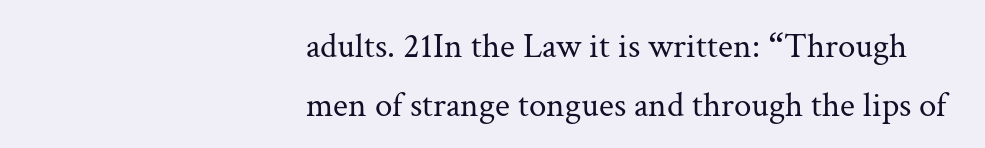adults. 21In the Law it is written: “Through men of strange tongues and through the lips of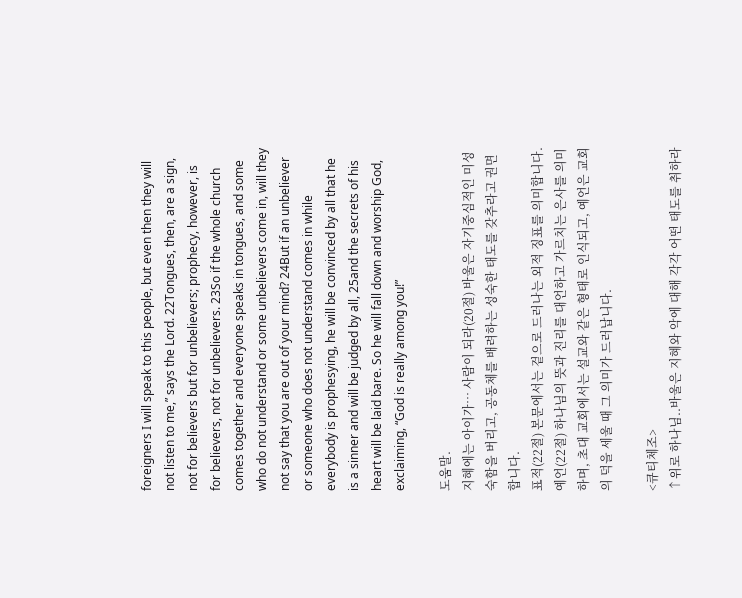foreigners I will speak to this people, but even then they will not listen to me,” says the Lord. 22Tongues, then, are a sign, not for believers but for unbelievers; prophecy, however, is for believers, not for unbelievers. 23So if the whole church comes together and everyone speaks in tongues, and some who do not understand or some unbelievers come in, will they not say that you are out of your mind? 24But if an unbeliever or someone who does not understand comes in while everybody is prophesying, he will be convinced by all that he is a sinner and will be judged by all, 25and the secrets of his heart will be laid bare. So he will fall down and worship God, exclaiming, “God is really among you!”

도움말.
지혜에는 아이가… 사람이 되라(20절) 바울은 자기중심적인 미성숙함을 버리고, 공동체를 배려하는 성숙한 태도를 갖추라고 권면합니다.
표적(22절) 본문에서는 겉으로 드러나는 외적 징표를 의미합니다.
예언(22절) 하나님의 뜻과 진리를 대언하고 가르치는 은사를 의미하며, 초대 교회에서는 설교와 같은 형태로 인식되고, 예언은 교회의 덕을 세울 때 그 의미가 드러납니다.

<큐티체조>
↑위로 하나님..바울은 지혜와 악에 대해 각각 어떤 태도를 취하라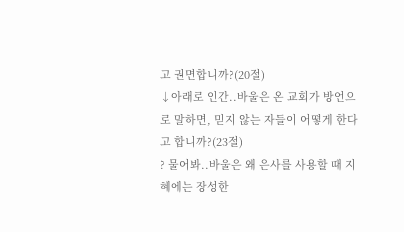고 권면합니까?(20절)
↓아래로 인간..바울은 온 교회가 방언으로 말하면, 믿지 않는 자들이 어떻게 한다고 합니까?(23절)
? 물어봐..바울은 왜 은사를 사용할 때 지혜에는 장성한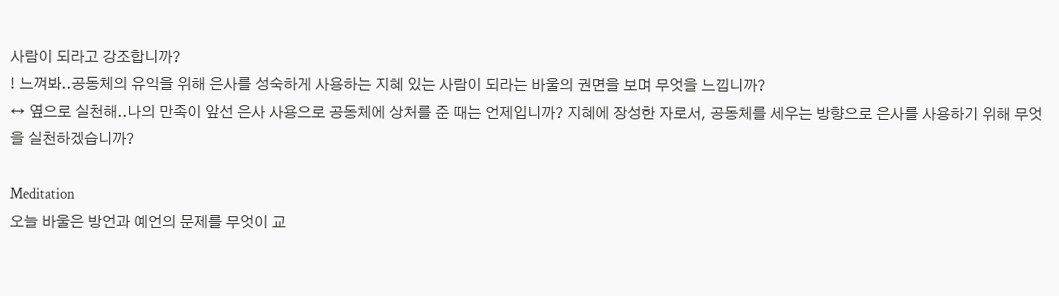사람이 되라고 강조합니까?
! 느껴봐..공동체의 유익을 위해 은사를 성숙하게 사용하는 지혜 있는 사람이 되라는 바울의 권면을 보며 무엇을 느낍니까?
↔ 옆으로 실천해..나의 만족이 앞선 은사 사용으로 공동체에 상처를 준 때는 언제입니까? 지혜에 장성한 자로서, 공동체를 세우는 방향으로 은사를 사용하기 위해 무엇을 실천하겠습니까?

Meditation
오늘 바울은 방언과 예언의 문제를 무엇이 교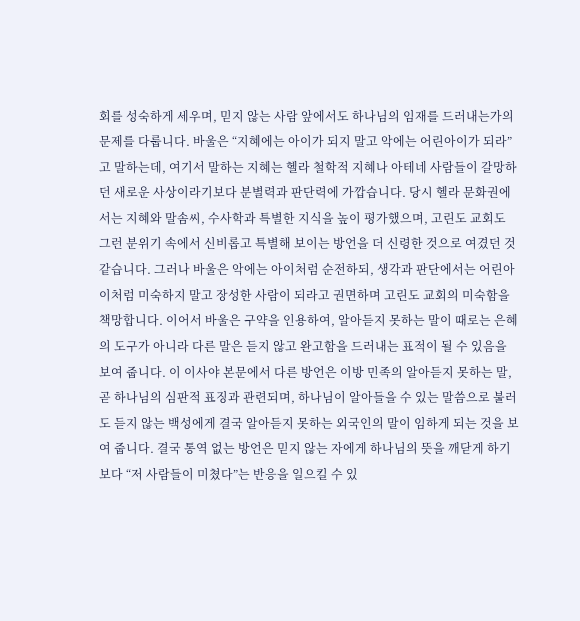회를 성숙하게 세우며, 믿지 않는 사람 앞에서도 하나님의 임재를 드러내는가의 문제를 다룹니다. 바울은 “지혜에는 아이가 되지 말고 악에는 어린아이가 되라”고 말하는데, 여기서 말하는 지혜는 헬라 철학적 지혜나 아테네 사람들이 갈망하던 새로운 사상이라기보다 분별력과 판단력에 가깝습니다. 당시 헬라 문화권에서는 지혜와 말솜씨, 수사학과 특별한 지식을 높이 평가했으며, 고린도 교회도 그런 분위기 속에서 신비롭고 특별해 보이는 방언을 더 신령한 것으로 여겼던 것 같습니다. 그러나 바울은 악에는 아이처럼 순전하되, 생각과 판단에서는 어린아이처럼 미숙하지 말고 장성한 사람이 되라고 권면하며 고린도 교회의 미숙함을 책망합니다. 이어서 바울은 구약을 인용하여, 알아듣지 못하는 말이 때로는 은혜의 도구가 아니라 다른 말은 듣지 않고 완고함을 드러내는 표적이 될 수 있음을 보여 줍니다. 이 이사야 본문에서 다른 방언은 이방 민족의 알아듣지 못하는 말, 곧 하나님의 심판적 표징과 관련되며, 하나님이 알아들을 수 있는 말씀으로 불러도 듣지 않는 백성에게 결국 알아듣지 못하는 외국인의 말이 임하게 되는 것을 보여 줍니다. 결국 통역 없는 방언은 믿지 않는 자에게 하나님의 뜻을 깨닫게 하기보다 “저 사람들이 미쳤다”는 반응을 일으킬 수 있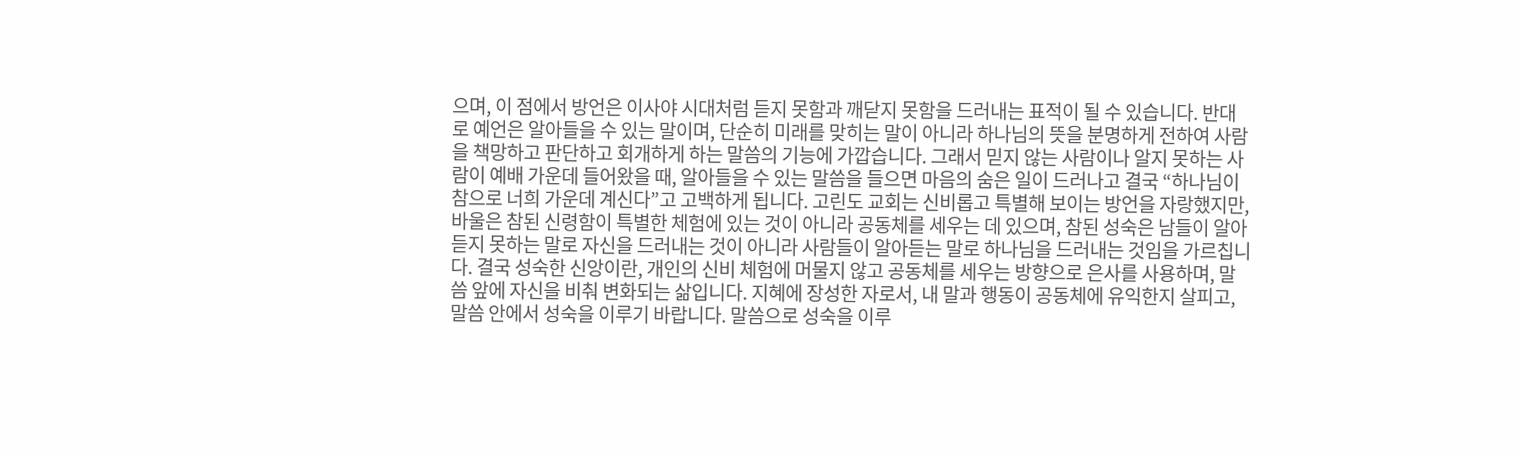으며, 이 점에서 방언은 이사야 시대처럼 듣지 못함과 깨닫지 못함을 드러내는 표적이 될 수 있습니다. 반대로 예언은 알아들을 수 있는 말이며, 단순히 미래를 맞히는 말이 아니라 하나님의 뜻을 분명하게 전하여 사람을 책망하고 판단하고 회개하게 하는 말씀의 기능에 가깝습니다. 그래서 믿지 않는 사람이나 알지 못하는 사람이 예배 가운데 들어왔을 때, 알아들을 수 있는 말씀을 들으면 마음의 숨은 일이 드러나고 결국 “하나님이 참으로 너희 가운데 계신다”고 고백하게 됩니다. 고린도 교회는 신비롭고 특별해 보이는 방언을 자랑했지만, 바울은 참된 신령함이 특별한 체험에 있는 것이 아니라 공동체를 세우는 데 있으며, 참된 성숙은 남들이 알아듣지 못하는 말로 자신을 드러내는 것이 아니라 사람들이 알아듣는 말로 하나님을 드러내는 것임을 가르칩니다. 결국 성숙한 신앙이란, 개인의 신비 체험에 머물지 않고 공동체를 세우는 방향으로 은사를 사용하며, 말씀 앞에 자신을 비춰 변화되는 삶입니다. 지혜에 장성한 자로서, 내 말과 행동이 공동체에 유익한지 살피고, 말씀 안에서 성숙을 이루기 바랍니다. 말씀으로 성숙을 이루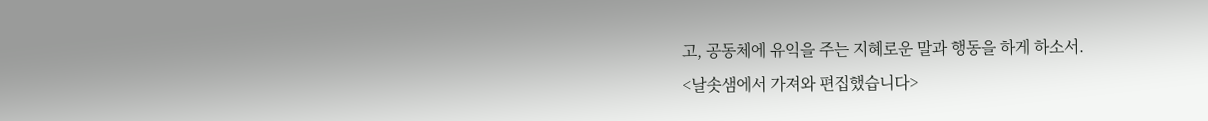고, 공동체에 유익을 주는 지혜로운 말과 행동을 하게 하소서.
<날솟샘에서 가져와 편집했습니다>